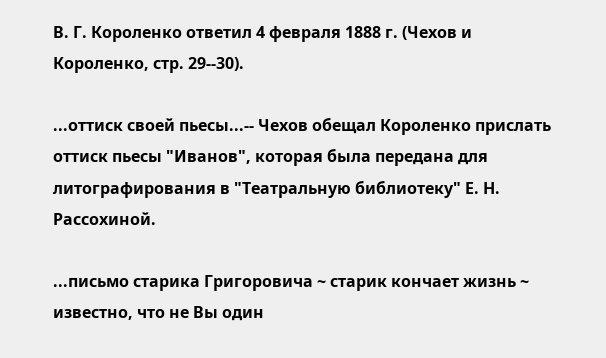В. Г. Короленко ответил 4 февраля 1888 г. (Чехов и Короленко, стр. 29--30).

...оттиск своей пьесы...-- Чехов обещал Короленко прислать оттиск пьесы "Иванов", которая была передана для литографирования в "Театральную библиотеку" Е. Н. Рассохиной.

...письмо старика Григоровича ~ старик кончает жизнь ~ известно, что не Вы один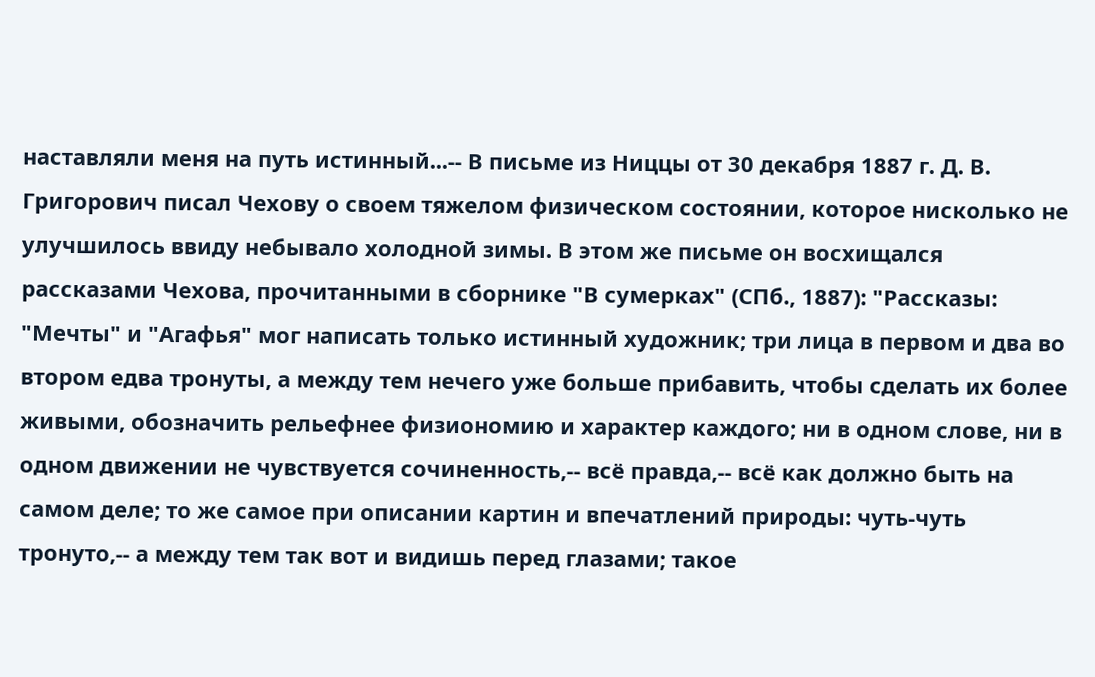наставляли меня на путь истинный...-- В письме из Ниццы от 30 декабря 1887 г. Д. В. Григорович писал Чехову о своем тяжелом физическом состоянии, которое нисколько не улучшилось ввиду небывало холодной зимы. В этом же письме он восхищался рассказами Чехова, прочитанными в сборнике "В сумерках" (СПб., 1887): "Рассказы: "Мечты" и "Агафья" мог написать только истинный художник; три лица в первом и два во втором едва тронуты, а между тем нечего уже больше прибавить, чтобы сделать их более живыми, обозначить рельефнее физиономию и характер каждого; ни в одном слове, ни в одном движении не чувствуется сочиненность,-- всё правда,-- всё как должно быть на самом деле; то же самое при описании картин и впечатлений природы: чуть-чуть тронуто,-- а между тем так вот и видишь перед глазами; такое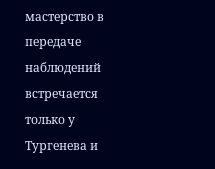мастерство в передаче наблюдений встречается только у Тургенева и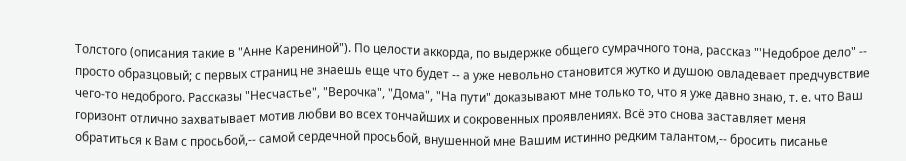Толстого (описания такие в "Анне Карениной"). По целости аккорда, по выдержке общего сумрачного тона, рассказ "'Недоброе дело" -- просто образцовый; с первых страниц не знаешь еще что будет -- а уже невольно становится жутко и душою овладевает предчувствие чего-то недоброго. Рассказы "Несчастье", "Верочка", "Дома", "На пути" доказывают мне только то, что я уже давно знаю, т. е. что Ваш горизонт отлично захватывает мотив любви во всех тончайших и сокровенных проявлениях. Всё это снова заставляет меня обратиться к Вам с просьбой,-- самой сердечной просьбой, внушенной мне Вашим истинно редким талантом,-- бросить писанье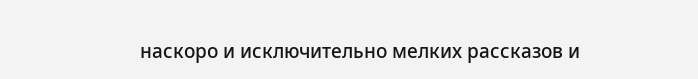наскоро и исключительно мелких рассказов и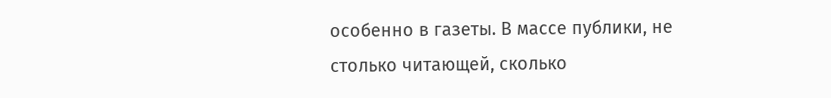особенно в газеты. В массе публики, не столько читающей, сколько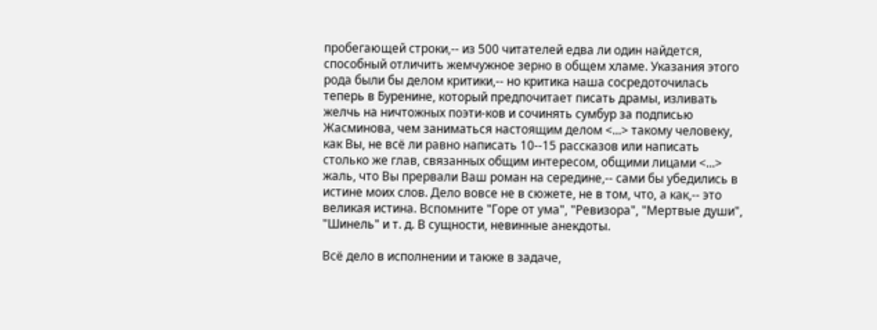пробегающей строки,-- из 500 читателей едва ли один найдется, способный отличить жемчужное зерно в общем хламе. Указания этого рода были бы делом критики,-- но критика наша сосредоточилась теперь в Буренине, который предпочитает писать драмы, изливать желчь на ничтожных поэти-ков и сочинять сумбур за подписью Жасминова, чем заниматься настоящим делом <...> такому человеку, как Вы, не всё ли равно написать 10--15 рассказов или написать столько же глав, связанных общим интересом, общими лицами <...> жаль, что Вы прервали Ваш роман на середине,-- сами бы убедились в истине моих слов. Дело вовсе не в сюжете, не в том, что, а как,-- это великая истина. Вспомните "Горе от ума", "Ревизора", "Мертвые души", "Шинель" и т. д. В сущности, невинные анекдоты.

Всё дело в исполнении и также в задаче,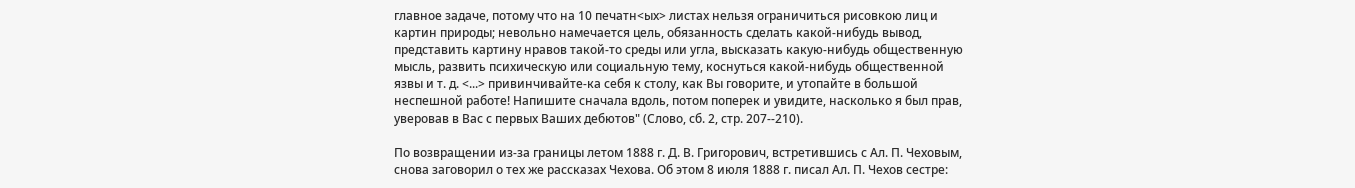главное задаче, потому что на 10 печатн<ых> листах нельзя ограничиться рисовкою лиц и картин природы; невольно намечается цель, обязанность сделать какой-нибудь вывод, представить картину нравов такой-то среды или угла, высказать какую-нибудь общественную мысль, развить психическую или социальную тему, коснуться какой-нибудь общественной язвы и т. д. <...> привинчивайте-ка себя к столу, как Вы говорите, и утопайте в большой неспешной работе! Напишите сначала вдоль, потом поперек и увидите, насколько я был прав, уверовав в Вас с первых Ваших дебютов" (Слово, сб. 2, стр. 207--210).

По возвращении из-за границы летом 1888 г. Д. В. Григорович, встретившись с Ал. П. Чеховым, снова заговорил о тех же рассказах Чехова. Об этом 8 июля 1888 г. писал Ал. П. Чехов сестре: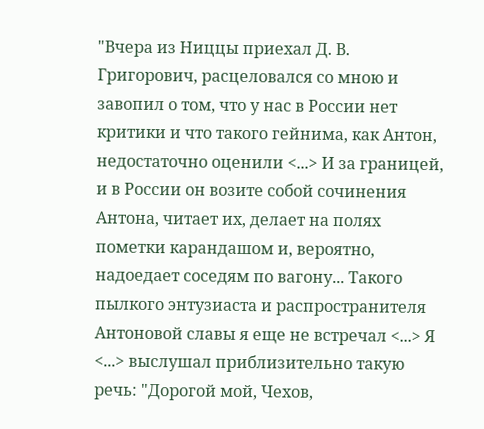"Вчера из Ниццы приехал Д. В. Григорович, расцеловался со мною и завопил о том, что у нас в России нет критики и что такого гейнима, как Антон, недостаточно оценили <...> И за границей, и в России он возите собой сочинения Антона, читает их, делает на полях пометки карандашом и, вероятно, надоедает соседям по вагону... Такого пылкого энтузиаста и распространителя Антоновой славы я еще не встречал <...> Я <...> выслушал приблизительно такую речь: "Дорогой мой, Чехов,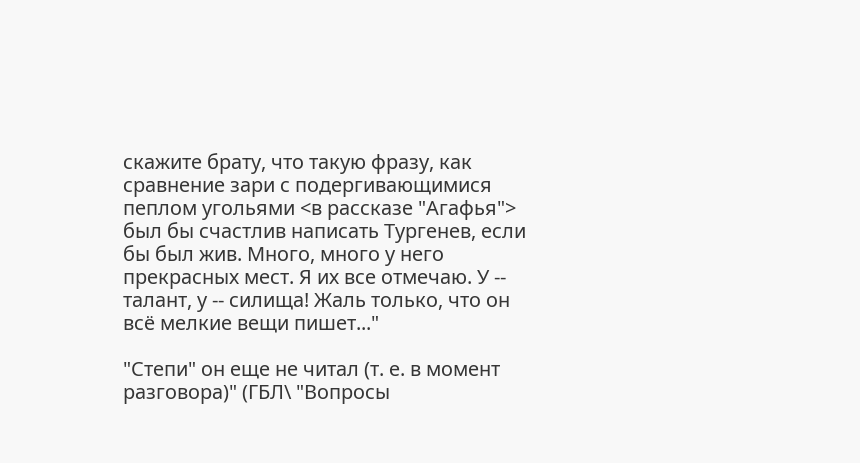скажите брату, что такую фразу, как сравнение зари с подергивающимися пеплом угольями <в рассказе "Агафья"> был бы счастлив написать Тургенев, если бы был жив. Много, много у него прекрасных мест. Я их все отмечаю. У -- талант, у -- силища! Жаль только, что он всё мелкие вещи пишет..."

"Степи" он еще не читал (т. е. в момент разговора)" (ГБЛ\ "Вопросы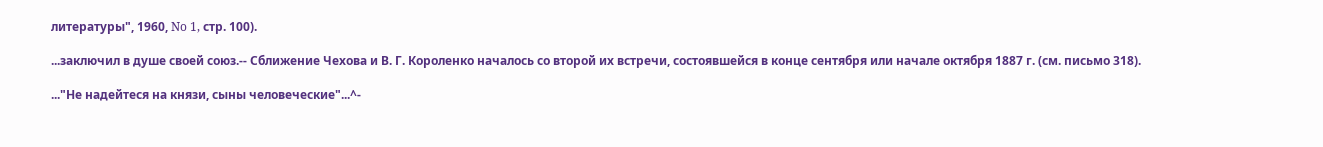литературы", 1960, No 1, стр. 100).

...заключил в душе своей союз.-- Сближение Чехова и В. Г. Короленко началось со второй их встречи, состоявшейся в конце сентября или начале октября 1887 г. (см. письмо 318).

..."Не надейтеся на князи, сыны человеческие"...^-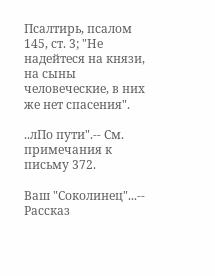Псалтирь, псалом 145, ст. 3; "Не надейтеся на князи, на сыны человеческие, в них же нет спасения".

..лПо пути".-- См. примечания к письму 372.

Ваш "Соколинец"...-- Рассказ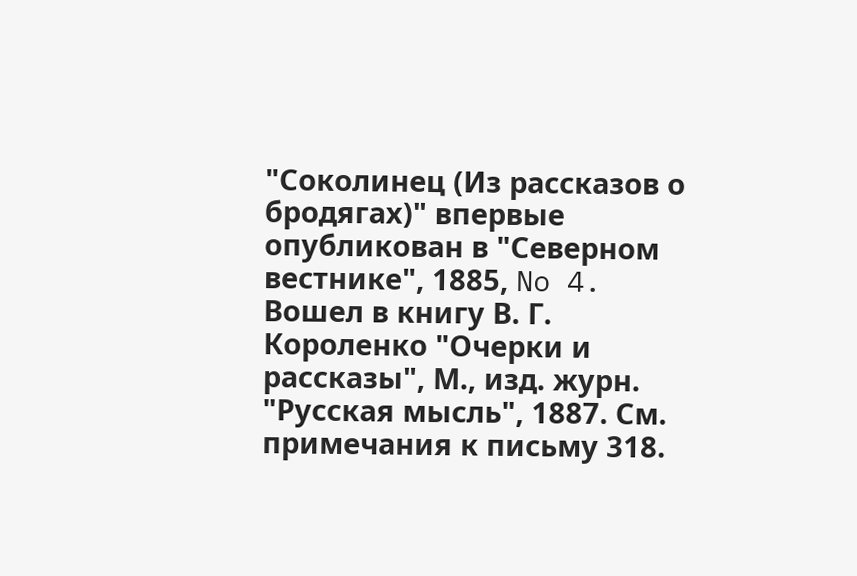"Соколинец (Из рассказов о бродягах)" впервые опубликован в "Северном вестнике", 1885, No 4. Вошел в книгу В. Г. Короленко "Очерки и рассказы", М., изд. журн. "Русская мысль", 1887. См. примечания к письму 318.